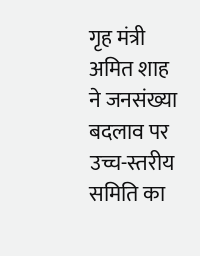गृह मंत्री अमित शाह ने जनसंख्या बदलाव पर उच्च-स्तरीय समिति का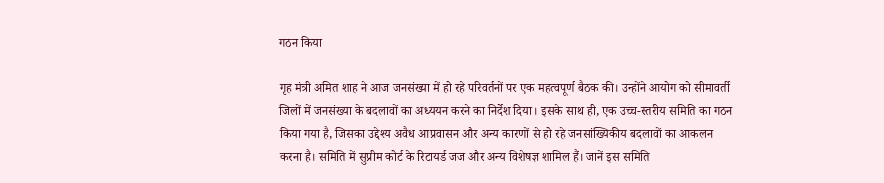गठन किया

गृह मंत्री अमित शाह ने आज जनसंख्या में हो रहे परिवर्तनों पर एक महत्वपूर्ण बैठक की। उन्होंने आयोग को सीमावर्ती जिलों में जनसंख्या के बदलावों का अध्ययन करने का निर्देश दिया। इसके साथ ही, एक उच्च-स्तरीय समिति का गठन किया गया है, जिसका उद्देश्य अवैध आप्रवासन और अन्य कारणों से हो रहे जनसांख्यिकीय बदलावों का आकलन करना है। समिति में सुप्रीम कोर्ट के रिटायर्ड जज और अन्य विशेषज्ञ शामिल हैं। जानें इस समिति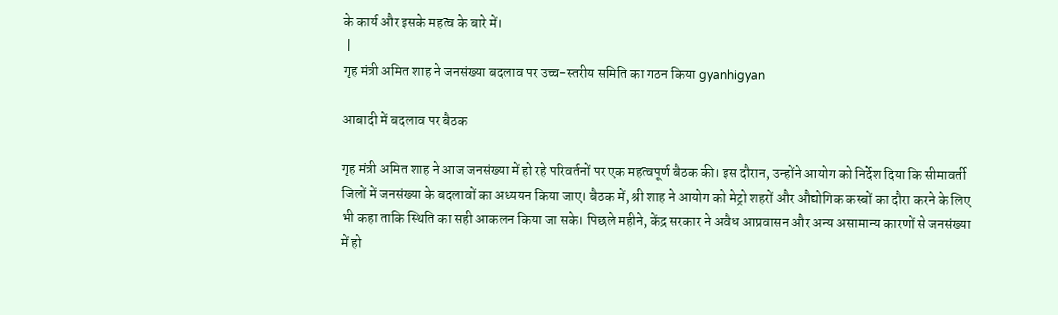के कार्य और इसके महत्व के बारे में।
 |
गृह मंत्री अमित शाह ने जनसंख्या बदलाव पर उच्च-स्तरीय समिति का गठन किया gyanhigyan

आबादी में बदलाव पर बैठक

गृह मंत्री अमित शाह ने आज जनसंख्या में हो रहे परिवर्तनों पर एक महत्वपूर्ण बैठक की। इस दौरान, उन्होंने आयोग को निर्देश दिया कि सीमावर्ती जिलों में जनसंख्या के बदलावों का अध्ययन किया जाए। बैठक में, श्री शाह ने आयोग को मेट्रो शहरों और औद्योगिक कस्बों का दौरा करने के लिए भी कहा ताकि स्थिति का सही आकलन किया जा सके। पिछले महीने, केंद्र सरकार ने अवैध आप्रवासन और अन्य असामान्य कारणों से जनसंख्या में हो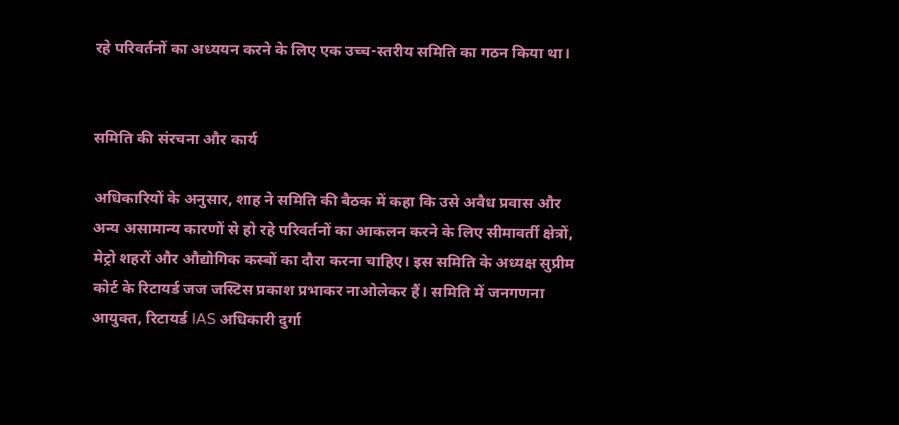रहे परिवर्तनों का अध्ययन करने के लिए एक उच्च-स्तरीय समिति का गठन किया था।


समिति की संरचना और कार्य

अधिकारियों के अनुसार, शाह ने समिति की बैठक में कहा कि उसे अवैध प्रवास और अन्य असामान्य कारणों से हो रहे परिवर्तनों का आकलन करने के लिए सीमावर्ती क्षेत्रों, मेट्रो शहरों और औद्योगिक कस्बों का दौरा करना चाहिए। इस समिति के अध्यक्ष सुप्रीम कोर्ट के रिटायर्ड जज जस्टिस प्रकाश प्रभाकर नाओलेकर हैं। समिति में जनगणना आयुक्त, रिटायर्ड IAS अधिकारी दुर्गा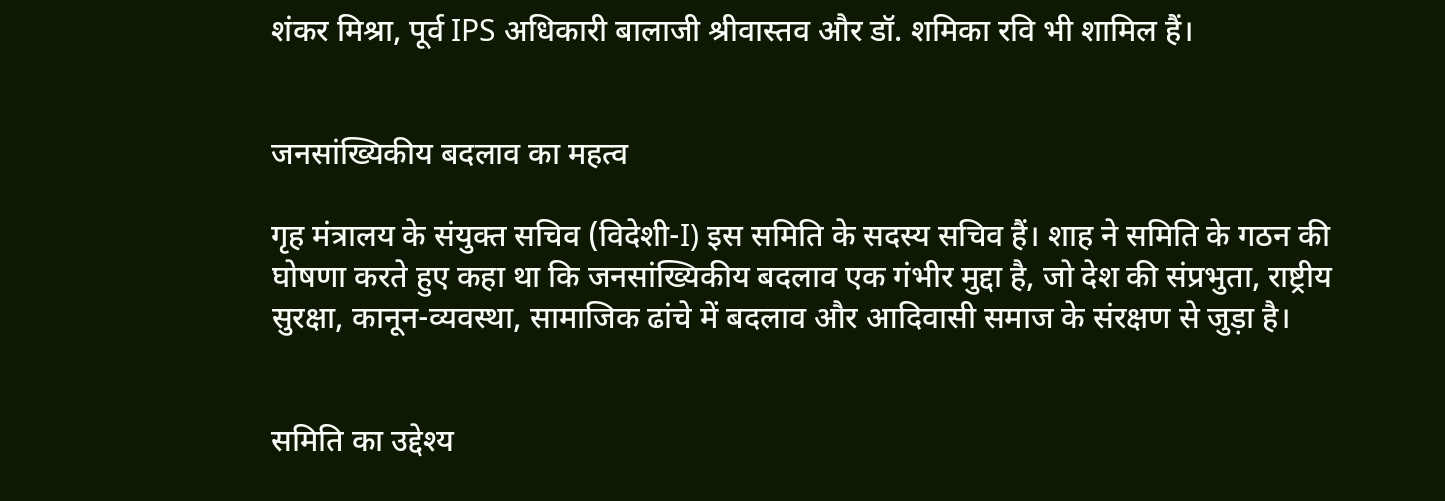शंकर मिश्रा, पूर्व IPS अधिकारी बालाजी श्रीवास्तव और डॉ. शमिका रवि भी शामिल हैं।


जनसांख्यिकीय बदलाव का महत्व

गृह मंत्रालय के संयुक्त सचिव (विदेशी-I) इस समिति के सदस्य सचिव हैं। शाह ने समिति के गठन की घोषणा करते हुए कहा था कि जनसांख्यिकीय बदलाव एक गंभीर मुद्दा है, जो देश की संप्रभुता, राष्ट्रीय सुरक्षा, कानून-व्यवस्था, सामाजिक ढांचे में बदलाव और आदिवासी समाज के संरक्षण से जुड़ा है।


समिति का उद्देश्य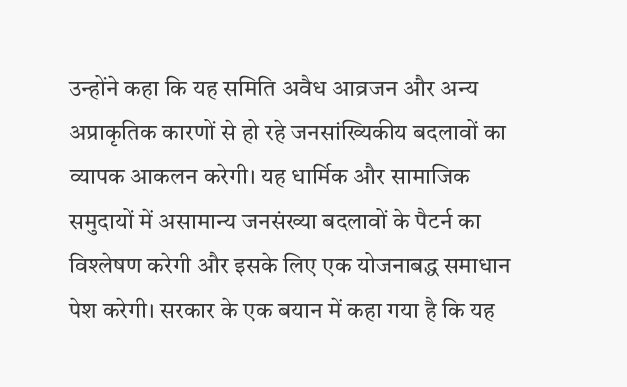उन्होंने कहा कि यह समिति अवैध आव्रजन और अन्य अप्राकृतिक कारणों से हो रहे जनसांख्यिकीय बदलावों का व्यापक आकलन करेगी। यह धार्मिक और सामाजिक समुदायों में असामान्य जनसंख्या बदलावों के पैटर्न का विश्लेषण करेगी और इसके लिए एक योजनाबद्ध समाधान पेश करेगी। सरकार के एक बयान में कहा गया है कि यह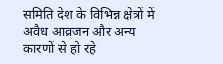समिति देश के विभिन्न क्षेत्रों में अवैध आव्रजन और अन्य कारणों से हो रहे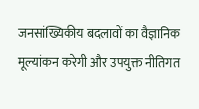जनसांख्यिकीय बदलावों का वैज्ञानिक मूल्यांकन करेगी और उपयुक्त नीतिगत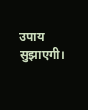उपाय सुझाएगी।